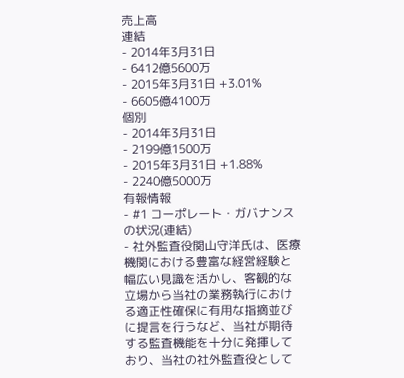売上高
連結
- 2014年3月31日
- 6412億5600万
- 2015年3月31日 +3.01%
- 6605億4100万
個別
- 2014年3月31日
- 2199億1500万
- 2015年3月31日 +1.88%
- 2240億5000万
有報情報
- #1 コーポレート・ガバナンスの状況(連結)
- 社外監査役関山守洋氏は、医療機関における豊富な経営経験と幅広い見識を活かし、客観的な立場から当社の業務執行における適正性確保に有用な指摘並びに提言を行うなど、当社が期待する監査機能を十分に発揮しており、当社の社外監査役として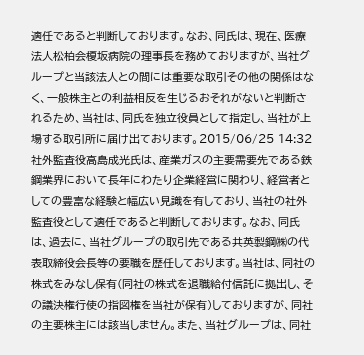適任であると判断しております。なお、同氏は、現在、医療法人松柏会榎坂病院の理事長を務めておりますが、当社グループと当該法人との間には重要な取引その他の関係はなく、一般株主との利益相反を生じるおそれがないと判断されるため、当社は、同氏を独立役員として指定し、当社が上場する取引所に届け出ております。2015/06/25 14:32
社外監査役高島成光氏は、産業ガスの主要需要先である鉄鋼業界において長年にわたり企業経営に関わり、経営者としての豊富な経験と幅広い見識を有しており、当社の社外監査役として適任であると判断しております。なお、同氏は、過去に、当社グループの取引先である共英製鋼㈱の代表取締役会長等の要職を歴任しております。当社は、同社の株式をみなし保有(同社の株式を退職給付信託に拠出し、その議決権行使の指図権を当社が保有)しておりますが、同社の主要株主には該当しません。また、当社グループは、同社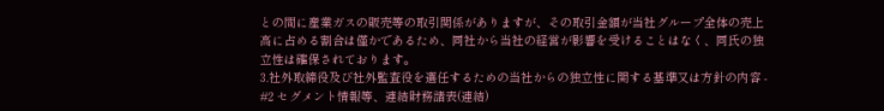との間に産業ガスの販売等の取引関係がありますが、その取引金額が当社グループ全体の売上高に占める割合は僅かであるため、同社から当社の経営が影響を受けることはなく、同氏の独立性は確保されております。
3.社外取締役及び社外監査役を選任するための当社からの独立性に関する基準又は方針の内容 - #2 セグメント情報等、連結財務諸表(連結)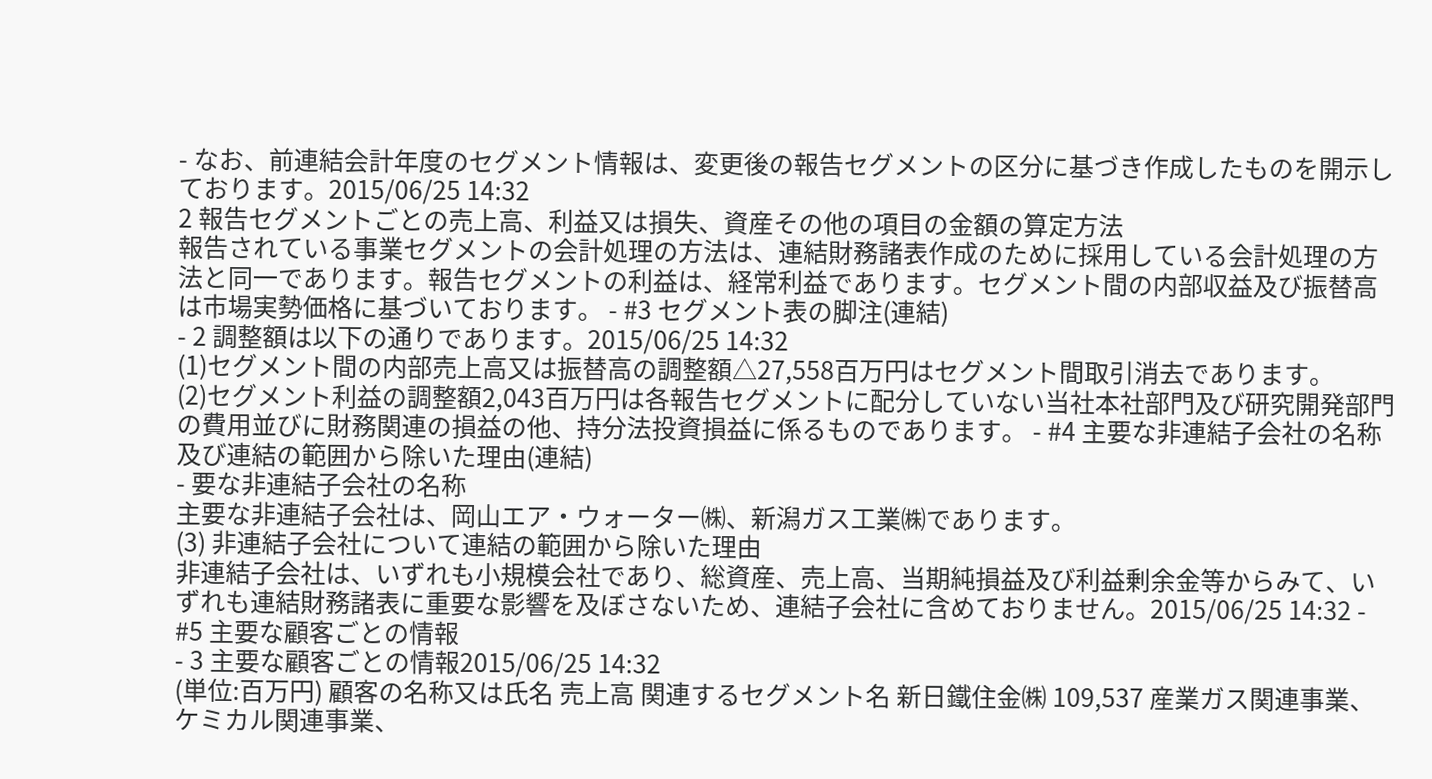- なお、前連結会計年度のセグメント情報は、変更後の報告セグメントの区分に基づき作成したものを開示しております。2015/06/25 14:32
2 報告セグメントごとの売上高、利益又は損失、資産その他の項目の金額の算定方法
報告されている事業セグメントの会計処理の方法は、連結財務諸表作成のために採用している会計処理の方法と同一であります。報告セグメントの利益は、経常利益であります。セグメント間の内部収益及び振替高は市場実勢価格に基づいております。 - #3 セグメント表の脚注(連結)
- 2 調整額は以下の通りであります。2015/06/25 14:32
(1)セグメント間の内部売上高又は振替高の調整額△27,558百万円はセグメント間取引消去であります。
(2)セグメント利益の調整額2,043百万円は各報告セグメントに配分していない当社本社部門及び研究開発部門の費用並びに財務関連の損益の他、持分法投資損益に係るものであります。 - #4 主要な非連結子会社の名称及び連結の範囲から除いた理由(連結)
- 要な非連結子会社の名称
主要な非連結子会社は、岡山エア・ウォーター㈱、新潟ガス工業㈱であります。
(3) 非連結子会社について連結の範囲から除いた理由
非連結子会社は、いずれも小規模会社であり、総資産、売上高、当期純損益及び利益剰余金等からみて、いずれも連結財務諸表に重要な影響を及ぼさないため、連結子会社に含めておりません。2015/06/25 14:32 - #5 主要な顧客ごとの情報
- 3 主要な顧客ごとの情報2015/06/25 14:32
(単位:百万円) 顧客の名称又は氏名 売上高 関連するセグメント名 新日鐵住金㈱ 109,537 産業ガス関連事業、ケミカル関連事業、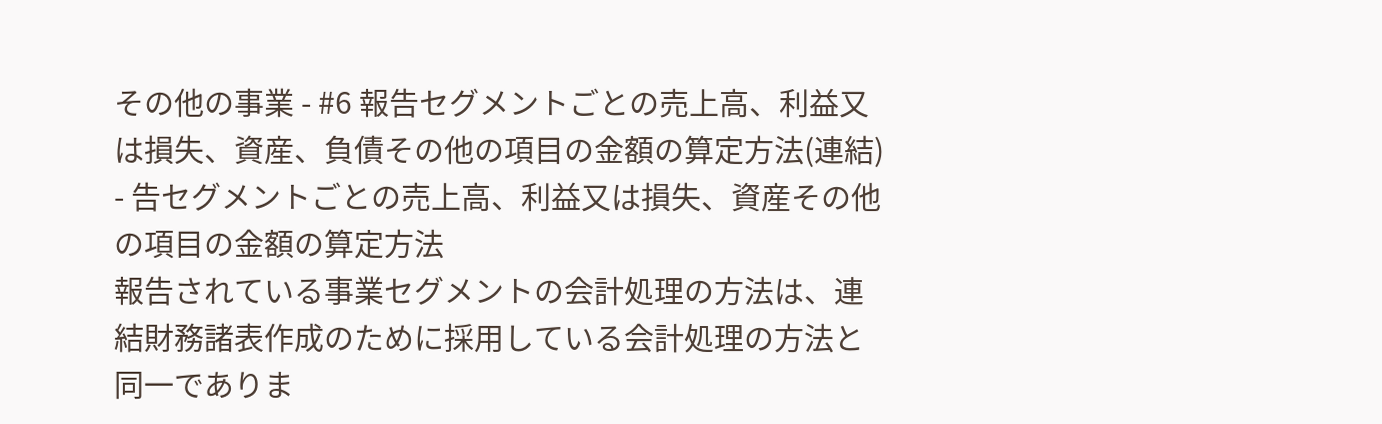その他の事業 - #6 報告セグメントごとの売上高、利益又は損失、資産、負債その他の項目の金額の算定方法(連結)
- 告セグメントごとの売上高、利益又は損失、資産その他の項目の金額の算定方法
報告されている事業セグメントの会計処理の方法は、連結財務諸表作成のために採用している会計処理の方法と同一でありま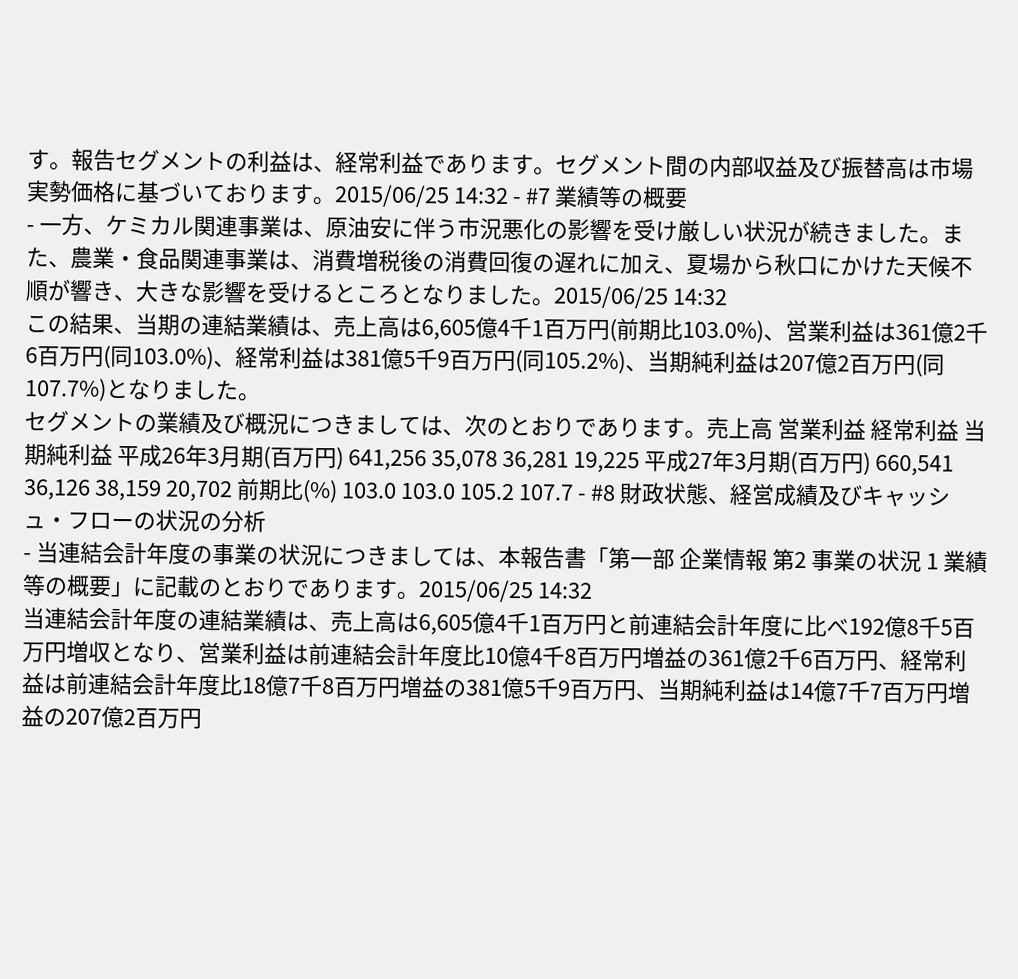す。報告セグメントの利益は、経常利益であります。セグメント間の内部収益及び振替高は市場実勢価格に基づいております。2015/06/25 14:32 - #7 業績等の概要
- 一方、ケミカル関連事業は、原油安に伴う市況悪化の影響を受け厳しい状況が続きました。また、農業・食品関連事業は、消費増税後の消費回復の遅れに加え、夏場から秋口にかけた天候不順が響き、大きな影響を受けるところとなりました。2015/06/25 14:32
この結果、当期の連結業績は、売上高は6,605億4千1百万円(前期比103.0%)、営業利益は361億2千6百万円(同103.0%)、経常利益は381億5千9百万円(同105.2%)、当期純利益は207億2百万円(同107.7%)となりました。
セグメントの業績及び概況につきましては、次のとおりであります。売上高 営業利益 経常利益 当期純利益 平成26年3月期(百万円) 641,256 35,078 36,281 19,225 平成27年3月期(百万円) 660,541 36,126 38,159 20,702 前期比(%) 103.0 103.0 105.2 107.7 - #8 財政状態、経営成績及びキャッシュ・フローの状況の分析
- 当連結会計年度の事業の状況につきましては、本報告書「第一部 企業情報 第2 事業の状況 1 業績等の概要」に記載のとおりであります。2015/06/25 14:32
当連結会計年度の連結業績は、売上高は6,605億4千1百万円と前連結会計年度に比べ192億8千5百万円増収となり、営業利益は前連結会計年度比10億4千8百万円増益の361億2千6百万円、経常利益は前連結会計年度比18億7千8百万円増益の381億5千9百万円、当期純利益は14億7千7百万円増益の207億2百万円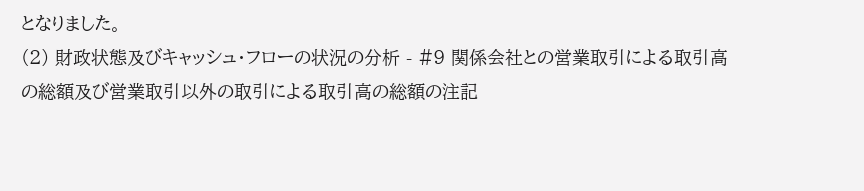となりました。
(2) 財政状態及びキャッシュ・フローの状況の分析 - #9 関係会社との営業取引による取引高の総額及び営業取引以外の取引による取引高の総額の注記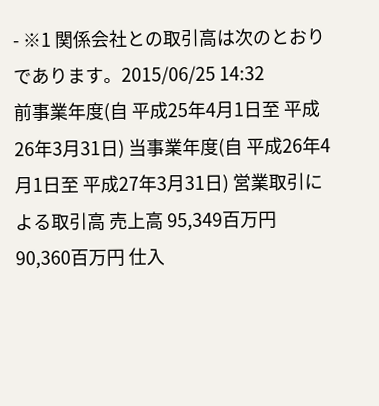- ※1 関係会社との取引高は次のとおりであります。2015/06/25 14:32
前事業年度(自 平成25年4月1日至 平成26年3月31日) 当事業年度(自 平成26年4月1日至 平成27年3月31日) 営業取引による取引高 売上高 95,349百万円 90,360百万円 仕入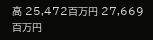高 25,472百万円 27,669百万円